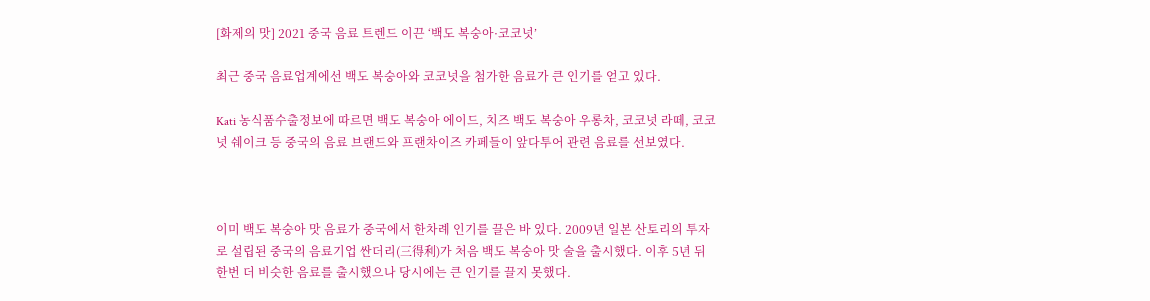[화제의 맛] 2021 중국 음료 트렌드 이끈 ‘백도 복숭아·코코넛’

최근 중국 음료업계에선 백도 복숭아와 코코넛을 첨가한 음료가 큰 인기를 얻고 있다.

Kati 농식품수출정보에 따르면 백도 복숭아 에이드, 치즈 백도 복숭아 우롱차, 코코넛 라떼, 코코넛 쉐이크 등 중국의 음료 브랜드와 프랜차이즈 카페들이 앞다투어 관련 음료를 선보였다.



이미 백도 복숭아 맛 음료가 중국에서 한차례 인기를 끌은 바 있다. 2009년 일본 산토리의 투자로 설립된 중국의 음료기업 싼더리(三得利)가 처음 백도 복숭아 맛 술을 출시했다. 이후 5년 뒤 한번 더 비슷한 음료를 출시했으나 당시에는 큰 인기를 끌지 못했다.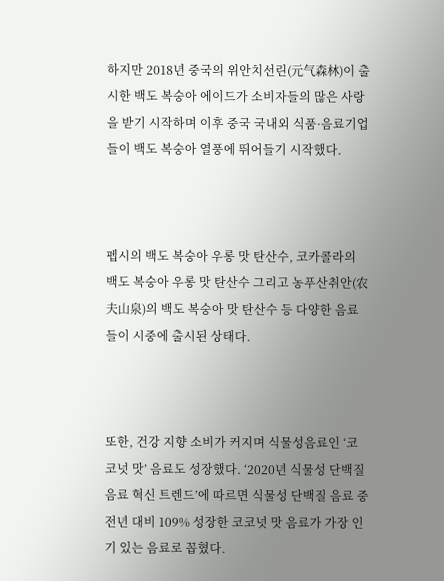하지만 2018년 중국의 위안치선린(元气森林)이 출시한 백도 복숭아 에이드가 소비자들의 많은 사랑을 받기 시작하며 이후 중국 국내외 식품·음료기업들이 백도 복숭아 열풍에 뛰어들기 시작했다.



펩시의 백도 복숭아 우롱 맛 탄산수, 코카콜라의 백도 복숭아 우롱 맛 탄산수 그리고 농푸산취안(农夫山泉)의 백도 복숭아 맛 탄산수 등 다양한 음료들이 시중에 출시된 상태다.



또한, 건강 지향 소비가 커지며 식물성음료인 ‘코코넛 맛’ 음료도 성장했다. ‘2020년 식물성 단백질 음료 혁신 트렌드’에 따르면 식물성 단백질 음료 중 전년 대비 109% 성장한 코코넛 맛 음료가 가장 인기 있는 음료로 꼽혔다.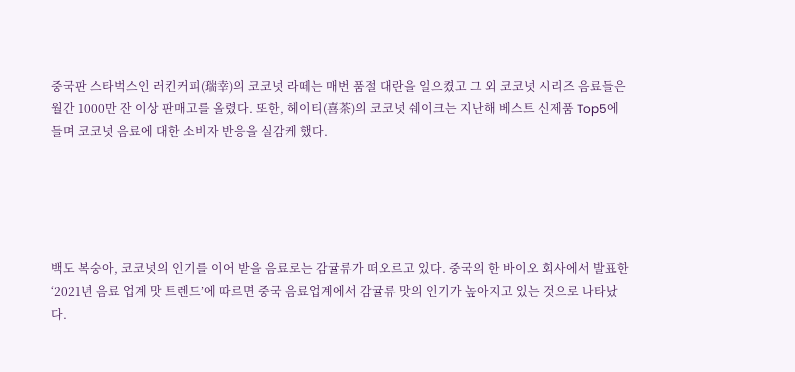중국판 스타벅스인 러킨커피(瑞幸)의 코코넛 라떼는 매번 품절 대란을 일으켰고 그 외 코코넛 시리즈 음료들은 월간 1000만 잔 이상 판매고를 올렸다. 또한, 헤이티(喜茶)의 코코넛 쉐이크는 지난해 베스트 신제품 Top5에 들며 코코넛 음료에 대한 소비자 반응을 실감케 했다.





백도 복숭아, 코코넛의 인기를 이어 받을 음료로는 감귤류가 떠오르고 있다. 중국의 한 바이오 회사에서 발표한 ‘2021년 음료 업계 맛 트렌드’에 따르면 중국 음료업계에서 감귤류 맛의 인기가 높아지고 있는 것으로 나타났다.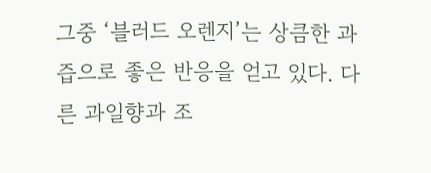그중 ‘블러드 오렌지’는 상큼한 과즙으로 좋은 반응을 얻고 있다. 다른 과일향과 조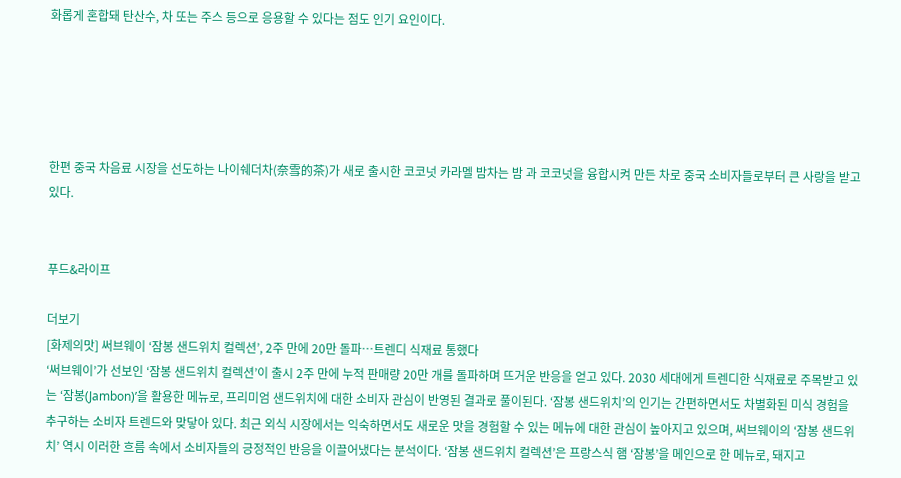화롭게 혼합돼 탄산수, 차 또는 주스 등으로 응용할 수 있다는 점도 인기 요인이다.





한편 중국 차음료 시장을 선도하는 나이쉐더차(奈雪的茶)가 새로 출시한 코코넛 카라멜 밤차는 밤 과 코코넛을 융합시켜 만든 차로 중국 소비자들로부터 큰 사랑을 받고 있다.


푸드&라이프

더보기
[화제의맛] 써브웨이 ‘잠봉 샌드위치 컬렉션’, 2주 만에 20만 돌파…트렌디 식재료 통했다
‘써브웨이’가 선보인 ‘잠봉 샌드위치 컬렉션’이 출시 2주 만에 누적 판매량 20만 개를 돌파하며 뜨거운 반응을 얻고 있다. 2030 세대에게 트렌디한 식재료로 주목받고 있는 ‘잠봉(Jambon)’을 활용한 메뉴로, 프리미엄 샌드위치에 대한 소비자 관심이 반영된 결과로 풀이된다. ‘잠봉 샌드위치’의 인기는 간편하면서도 차별화된 미식 경험을 추구하는 소비자 트렌드와 맞닿아 있다. 최근 외식 시장에서는 익숙하면서도 새로운 맛을 경험할 수 있는 메뉴에 대한 관심이 높아지고 있으며, 써브웨이의 ‘잠봉 샌드위치’ 역시 이러한 흐름 속에서 소비자들의 긍정적인 반응을 이끌어냈다는 분석이다. ‘잠봉 샌드위치 컬렉션’은 프랑스식 햄 ‘잠봉’을 메인으로 한 메뉴로, 돼지고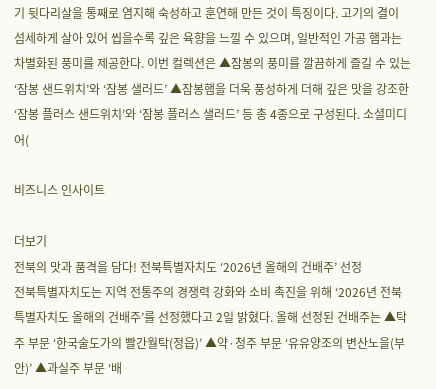기 뒷다리살을 통째로 염지해 숙성하고 훈연해 만든 것이 특징이다. 고기의 결이 섬세하게 살아 있어 씹을수록 깊은 육향을 느낄 수 있으며, 일반적인 가공 햄과는 차별화된 풍미를 제공한다. 이번 컬렉션은 ▲잠봉의 풍미를 깔끔하게 즐길 수 있는 ‘잠봉 샌드위치’와 ‘잠봉 샐러드’ ▲잠봉햄을 더욱 풍성하게 더해 깊은 맛을 강조한 ‘잠봉 플러스 샌드위치’와 ‘잠봉 플러스 샐러드’ 등 총 4종으로 구성된다. 소셜미디어(

비즈니스 인사이트

더보기
전북의 맛과 품격을 담다! 전북특별자치도 ‘2026년 올해의 건배주’ 선정
전북특별자치도는 지역 전통주의 경쟁력 강화와 소비 촉진을 위해 ‘2026년 전북특별자치도 올해의 건배주’를 선정했다고 2일 밝혔다. 올해 선정된 건배주는 ▲탁주 부문 ‘한국술도가의 빨간월탁(정읍)’ ▲약·청주 부문 ‘유유양조의 변산노을(부안)’ ▲과실주 부문 ‘배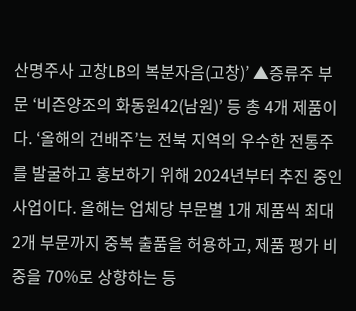산명주사 고창LB의 복분자음(고창)’ ▲증류주 부문 ‘비즌양조의 화동원42(남원)’ 등 총 4개 제품이다. ‘올해의 건배주’는 전북 지역의 우수한 전통주를 발굴하고 홍보하기 위해 2024년부터 추진 중인 사업이다. 올해는 업체당 부문별 1개 제품씩 최대 2개 부문까지 중복 출품을 허용하고, 제품 평가 비중을 70%로 상향하는 등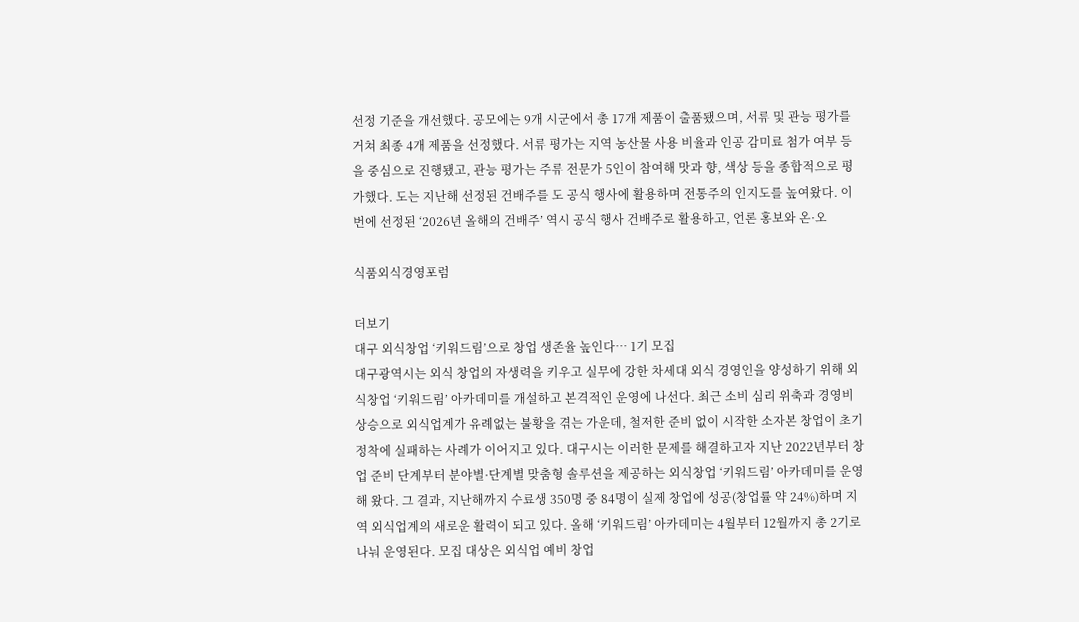선정 기준을 개선했다. 공모에는 9개 시군에서 총 17개 제품이 출품됐으며, 서류 및 관능 평가를 거쳐 최종 4개 제품을 선정했다. 서류 평가는 지역 농산물 사용 비율과 인공 감미료 첨가 여부 등을 중심으로 진행됐고, 관능 평가는 주류 전문가 5인이 참여해 맛과 향, 색상 등을 종합적으로 평가했다. 도는 지난해 선정된 건배주를 도 공식 행사에 활용하며 전통주의 인지도를 높여왔다. 이번에 선정된 ‘2026년 올해의 건배주’ 역시 공식 행사 건배주로 활용하고, 언론 홍보와 온·오

식품외식경영포럼

더보기
대구 외식창업 ‘키워드림’으로 창업 생존율 높인다… 1기 모집
대구광역시는 외식 창업의 자생력을 키우고 실무에 강한 차세대 외식 경영인을 양성하기 위해 외식창업 ‘키워드림’ 아카데미를 개설하고 본격적인 운영에 나선다. 최근 소비 심리 위축과 경영비 상승으로 외식업계가 유례없는 불황을 겪는 가운데, 철저한 준비 없이 시작한 소자본 창업이 초기 정착에 실패하는 사례가 이어지고 있다. 대구시는 이러한 문제를 해결하고자 지난 2022년부터 창업 준비 단계부터 분야별·단계별 맞춤형 솔루션을 제공하는 외식창업 ‘키워드림’ 아카데미를 운영해 왔다. 그 결과, 지난해까지 수료생 350명 중 84명이 실제 창업에 성공(창업률 약 24%)하며 지역 외식업계의 새로운 활력이 되고 있다. 올해 ‘키워드림’ 아카데미는 4월부터 12월까지 총 2기로 나눠 운영된다. 모집 대상은 외식업 예비 창업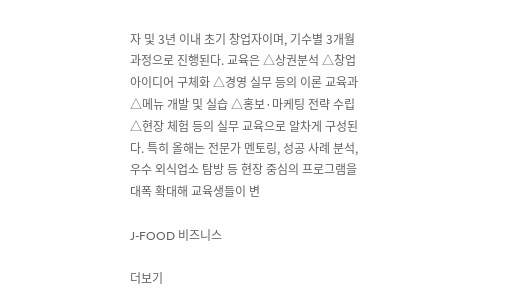자 및 3년 이내 초기 창업자이며, 기수별 3개월 과정으로 진행된다. 교육은 △상권분석 △창업 아이디어 구체화 △경영 실무 등의 이론 교육과 △메뉴 개발 및 실습 △홍보·마케팅 전략 수립 △현장 체험 등의 실무 교육으로 알차게 구성된다. 특히 올해는 전문가 멘토링, 성공 사례 분석, 우수 외식업소 탐방 등 현장 중심의 프로그램을 대폭 확대해 교육생들이 변

J-FOOD 비즈니스

더보기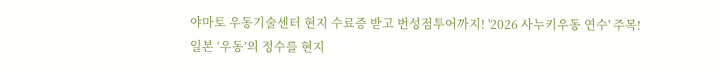야마토 우동기술센터 현지 수료증 받고 번성점투어까지! '2026 사누키우동 연수' 주목!
일본 ‘우동’의 정수를 현지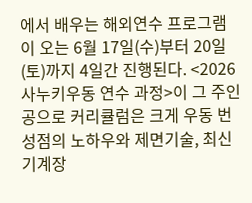에서 배우는 해외연수 프로그램이 오는 6월 17일(수)부터 20일(토)까지 4일간 진행된다. <2026 사누키우동 연수 과정>이 그 주인공으로 커리큘럼은 크게 우동 번성점의 노하우와 제면기술, 최신 기계장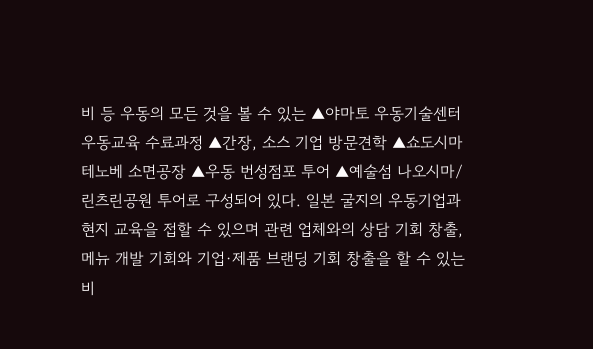비 등 우동의 모든 것을 볼 수 있는 ▲야마토 우동기술센터 우동교육 수료과정 ▲간장, 소스 기업 방문견학 ▲쇼도시마 테노베 소면공장 ▲우동 번성점포 투어 ▲예술섬 나오시마/린츠린공원 투어로 구성되어 있다. 일본 굴지의 우동기업과 현지 교육을 접할 수 있으며 관련 업체와의 상담 기회 창출, 메뉴 개발 기회와 기업·제품 브랜딩 기회 창출을 할 수 있는 비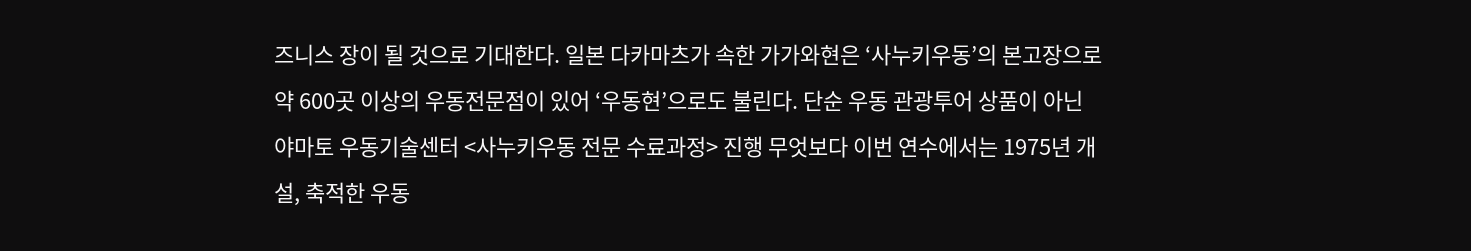즈니스 장이 될 것으로 기대한다. 일본 다카마츠가 속한 가가와현은 ‘사누키우동’의 본고장으로 약 600곳 이상의 우동전문점이 있어 ‘우동현’으로도 불린다. 단순 우동 관광투어 상품이 아닌 야마토 우동기술센터 <사누키우동 전문 수료과정> 진행 무엇보다 이번 연수에서는 1975년 개설, 축적한 우동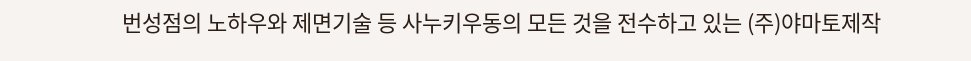번성점의 노하우와 제면기술 등 사누키우동의 모든 것을 전수하고 있는 (주)야마토제작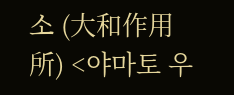소 (大和作用所) <야마토 우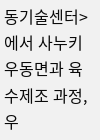동기술센터>에서 사누키 우동면과 육수제조 과정, 우